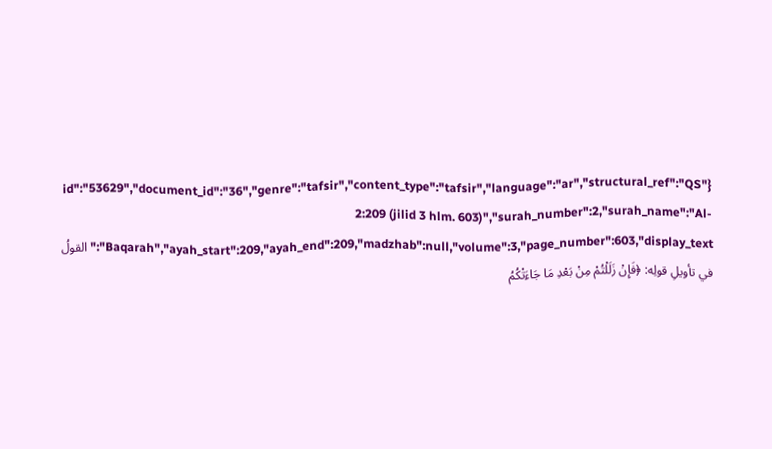{"id":"53629","document_id":"36","genre":"tafsir","content_type":"tafsir","language":"ar","structural_ref":"QS 2:209 (jilid 3 hlm. 603)","surah_number":2,"surah_name":"Al-Baqarah","ayah_start":209,"ayah_end":209,"madzhab":null,"volume":3,"page_number":603,"display_text":"القولُ في تأويلِ قولِه: ﴿فَإِنْ زَلَلْتُمْ مِنْ بَعْدِ مَا جَاءَتْكُمُ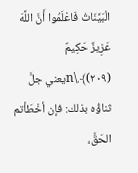الْبَيِّنَاتُ فَاعْلَمُوا أَنَّ اللَّهَ عَزِيزٌ حَكِيمٌ (٢٠٩)﴾.\nيعني جلَّ ثناؤُه بذلك: فإن أخْطَأتم الحَقَّ،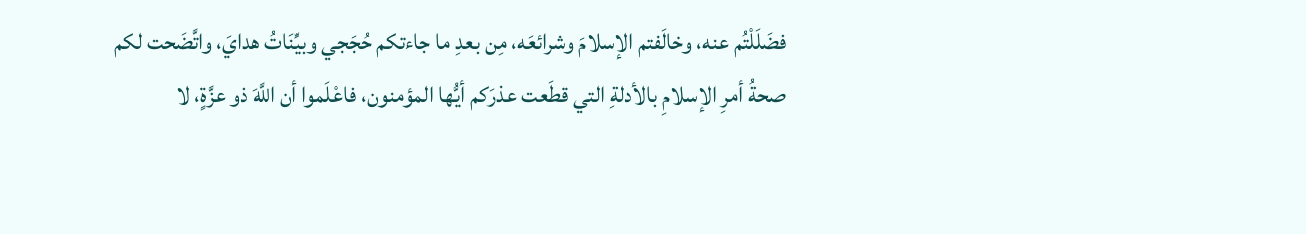فضَلَلْتُم عنه، وخالَفتم الإسلامَ وشرائعَه، مِن بعدِ ما جاءتكم حُجَجي وبيِّنَاتُ هدايَ، واتَّضَحت لكم صحةُ أمرِ الإسلامِ بالأدلةِ التي قطَعت عذرَكم أيُّها المؤمنون، فاعْلَموا أن اللَّهَ ذو عزَّةٍ، لا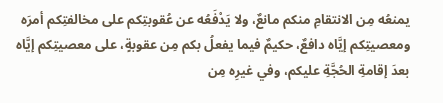يمنعُه مِن الانتقامِ منكم مانعٌ، ولا يَدْفَعُه عن عُقوبتِكم على مخالفتِكم أمرَه ومعصيتِكم إيَّاه دافعٌ، حكيمٌ فيما يفعلُ بكم مِن عقوبةٍ، على معصيتِكم إيَّاه بعدَ إقامةِ الحُجَّةِ عليكم، وفي غيرِه مِن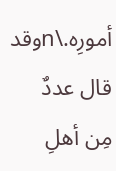أمورِه.\nوقد قال عددٌ مِن أهلِ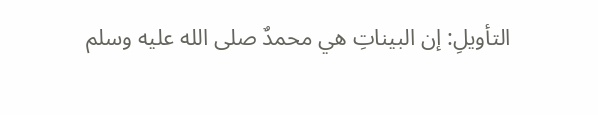التأويلِ: إن البيناتِ هي محمدٌ صلى الله عليه وسلم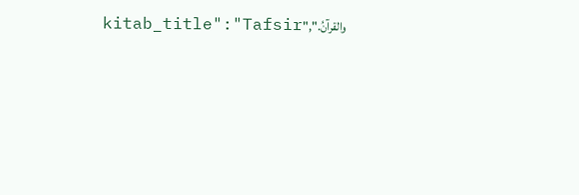والقرآنُ.","kitab_title":"Tafsir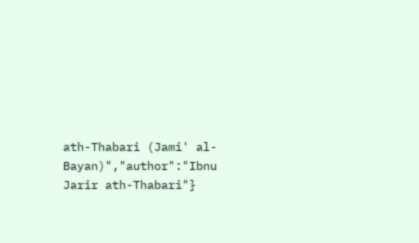ath-Thabari (Jami' al-Bayan)","author":"Ibnu Jarir ath-Thabari"}